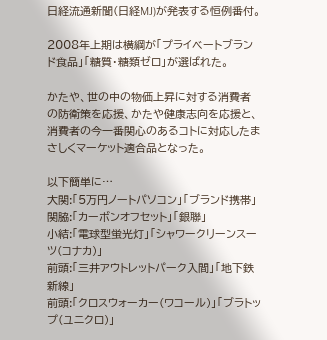日経流通新聞(日経MJ)が発表する恒例番付。

2008年上期は横綱が「プライベートブランド食品」「糖質・糖類ゼロ」が選ばれた。

かたや、世の中の物価上昇に対する消費者の防衛策を応援、かたや健康志向を応援と、
消費者の今一番関心のあるコトに対応したまさしくマーケット適合品となった。

以下簡単に…
大関:「5万円ノートパソコン」「ブランド携帯」
関脇:「カーボンオフセット」「銀聯」
小結:「電球型蛍光灯」「シャワークリーンスーツ(コナカ)」
前頭:「三井アウトレットパーク入間」「地下鉄新線」
前頭:「クロスウォーカー(ワコール)」「ブラトップ(ユニクロ)」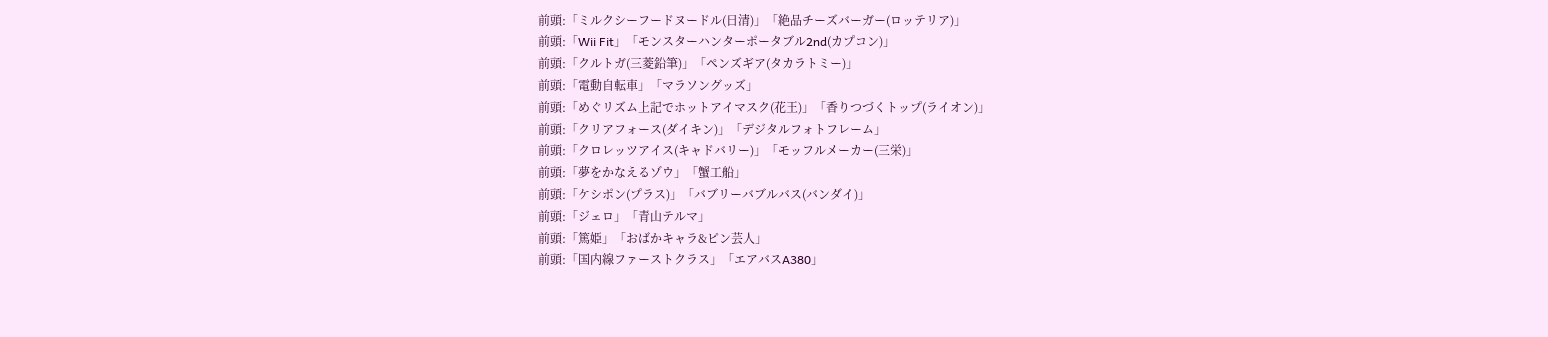前頭:「ミルクシーフードヌードル(日清)」「絶品チーズバーガー(ロッテリア)」
前頭:「Wii Fit」「モンスターハンターポータブル2nd(カプコン)」
前頭:「クルトガ(三菱鉛筆)」「ペンズギア(タカラトミー)」
前頭:「電動自転車」「マラソングッズ」
前頭:「めぐリズム上記でホットアイマスク(花王)」「香りつづくトップ(ライオン)」
前頭:「クリアフォース(ダイキン)」「デジタルフォトフレーム」
前頭:「クロレッツアイス(キャドバリー)」「モッフルメーカー(三栄)」
前頭:「夢をかなえるゾウ」「蟹工船」
前頭:「ケシポン(プラス)」「バブリーバブルバス(バンダイ)」
前頭:「ジェロ」「青山テルマ」
前頭:「篤姫」「おばかキャラ&ピン芸人」
前頭:「国内線ファーストクラス」「エアバスA380」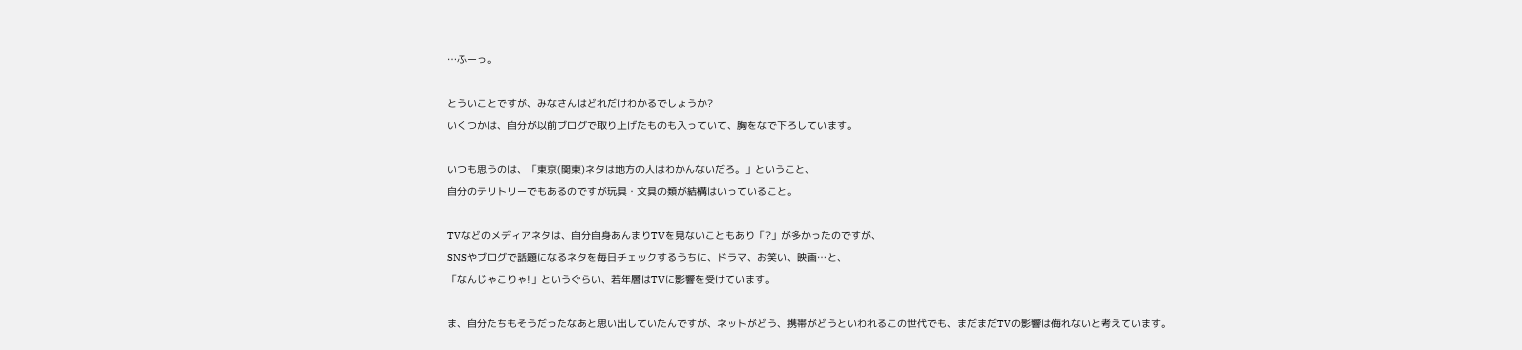…ふーっ。

とういことですが、みなさんはどれだけわかるでしょうか?
いくつかは、自分が以前ブログで取り上げたものも入っていて、胸をなで下ろしています。

いつも思うのは、「東京(関東)ネタは地方の人はわかんないだろ。」ということ、
自分のテリトリーでもあるのですが玩具・文具の類が結構はいっていること。

TVなどのメディアネタは、自分自身あんまりTVを見ないこともあり「?」が多かったのですが、
SNSやブログで話題になるネタを毎日チェックするうちに、ドラマ、お笑い、映画…と、
「なんじゃこりゃ!」というぐらい、若年層はTVに影響を受けています。

ま、自分たちもそうだったなあと思い出していたんですが、ネットがどう、携帯がどうといわれるこの世代でも、まだまだTVの影響は侮れないと考えています。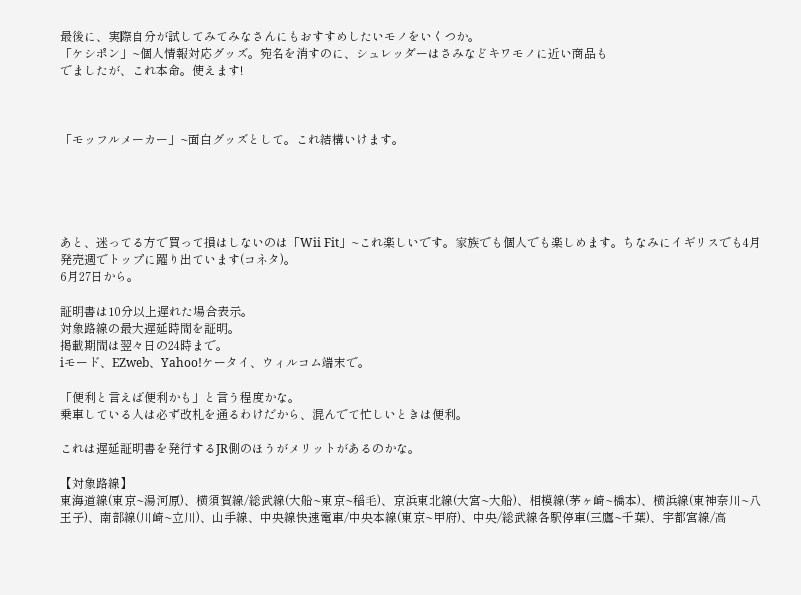最後に、実際自分が試してみてみなさんにもおすすめしたいモノをいくつか。
「ケシポン」~個人情報対応グッズ。宛名を消すのに、シュレッダーはさみなどキワモノに近い商品も
でましたが、これ本命。使えます!



「モッフルメーカー」~面白グッズとして。これ結構いけます。





あと、迷ってる方で買って損はしないのは「Wii Fit」~これ楽しいです。家族でも個人でも楽しめます。ちなみにイギリスでも4月発売週でトップに躍り出ています(コネタ)。
6月27日から。

証明書は10分以上遅れた場合表示。
対象路線の最大遅延時間を証明。
掲載期間は翌々日の24時まで。
iモード、EZweb、Yahoo!ケータイ、ウィルコム端末で。

「便利と言えば便利かも」と言う程度かな。
乗車している人は必ず改札を通るわけだから、混んでて忙しいときは便利。

これは遅延証明書を発行するJR側のほうがメリットがあるのかな。

【対象路線】
東海道線(東京~湯河原)、横須賀線/総武線(大船~東京~稲毛)、京浜東北線(大宮~大船)、相模線(茅ヶ崎~橋本)、横浜線(東神奈川~八王子)、南部線(川崎~立川)、山手線、中央線快速電車/中央本線(東京~甲府)、中央/総武線各駅停車(三鷹~千葉)、宇都宮線/高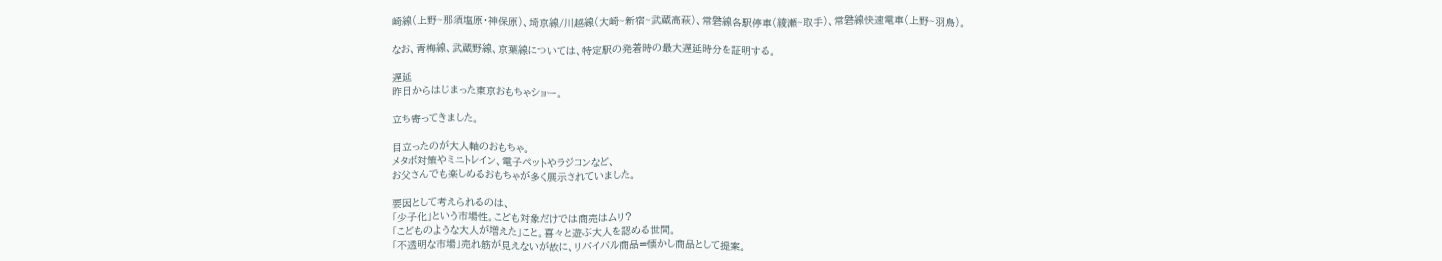崎線(上野~那須塩原・神保原)、埼京線/川越線(大崎~新宿~武蔵高萩)、常磐線各駅停車(綾瀬~取手)、常磐線快速電車(上野~羽鳥)。

なお、青梅線、武蔵野線、京葉線については、特定駅の発着時の最大遅延時分を証明する。

遅延
昨日からはじまった東京おもちゃショー。

立ち寄ってきました。

目立ったのが大人軸のおもちゃ。
メタボ対策やミニトレイン、電子ペットやラジコンなど、
お父さんでも楽しめるおもちゃが多く展示されていました。

要因として考えられるのは、
「少子化」という市場性。こども対象だけでは商売はムリ?
「こどものような大人が増えた」こと。喜々と遊ぶ大人を認める世間。
「不透明な市場」売れ筋が見えないが故に、リバイバル商品=懐かし商品として提案。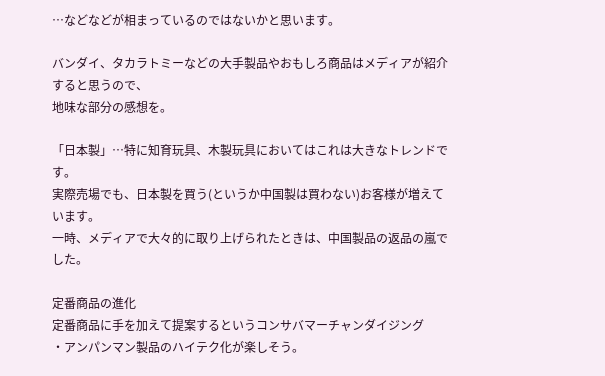…などなどが相まっているのではないかと思います。

バンダイ、タカラトミーなどの大手製品やおもしろ商品はメディアが紹介すると思うので、
地味な部分の感想を。

「日本製」…特に知育玩具、木製玩具においてはこれは大きなトレンドです。
実際売場でも、日本製を買う(というか中国製は買わない)お客様が増えています。
一時、メディアで大々的に取り上げられたときは、中国製品の返品の嵐でした。

定番商品の進化
定番商品に手を加えて提案するというコンサバマーチャンダイジング
・アンパンマン製品のハイテク化が楽しそう。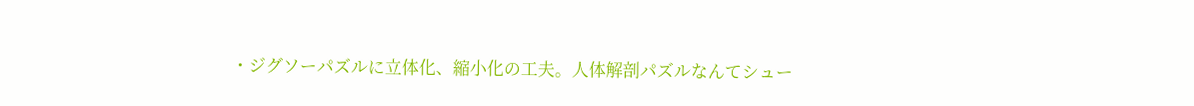・ジグソーパズルに立体化、縮小化の工夫。人体解剖パズルなんてシュー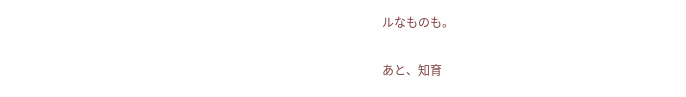ルなものも。

あと、知育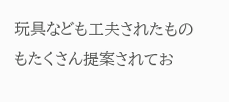玩具なども工夫されたものもたくさん提案されてお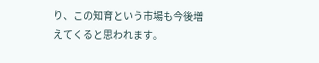り、この知育という市場も今後増えてくると思われます。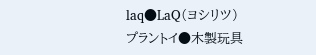laq●LaQ(ヨシリツ)
プラントイ●木製玩具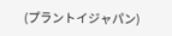(プラントイジャパン)